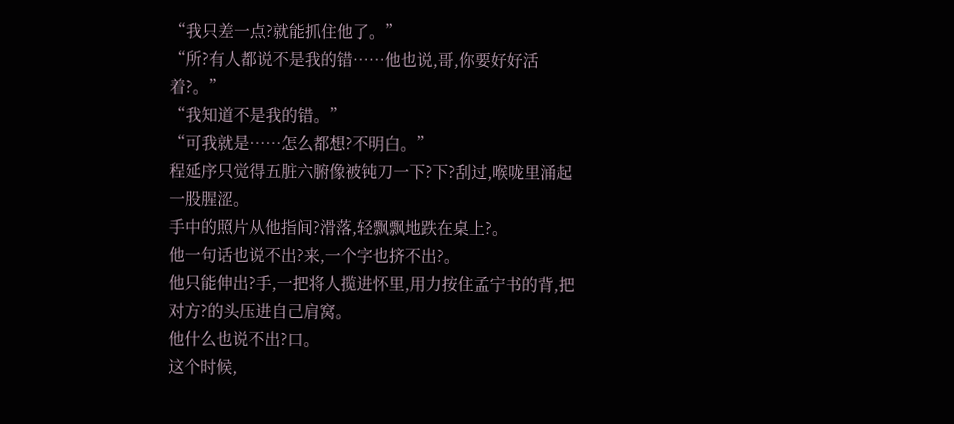“我只差一点?就能抓住他了。”
“所?有人都说不是我的错……他也说,哥,你要好好活着?。”
“我知道不是我的错。”
“可我就是……怎么都想?不明白。”
程延序只觉得五脏六腑像被钝刀一下?下?刮过,喉咙里涌起一股腥涩。
手中的照片从他指间?滑落,轻飘飘地跌在桌上?。
他一句话也说不出?来,一个字也挤不出?。
他只能伸出?手,一把将人揽进怀里,用力按住孟宁书的背,把对方?的头压进自己肩窝。
他什么也说不出?口。
这个时候,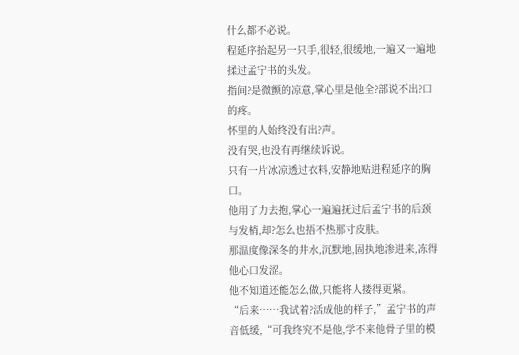什么都不必说。
程延序抬起另一只手,很轻,很缓地,一遍又一遍地揉过孟宁书的头发。
指间?是微颤的凉意,掌心里是他全?部说不出?口的疼。
怀里的人始终没有出?声。
没有哭,也没有再继续诉说。
只有一片冰凉透过衣料,安静地贴进程延序的胸口。
他用了力去抱,掌心一遍遍抚过后孟宁书的后颈与发梢,却?怎么也捂不热那寸皮肤。
那温度像深冬的井水,沉默地,固执地渗进来,冻得他心口发涩。
他不知道还能怎么做,只能将人搂得更紧。
“后来……我试着?活成他的样子,”孟宁书的声音低缓,“可我终究不是他,学不来他骨子里的模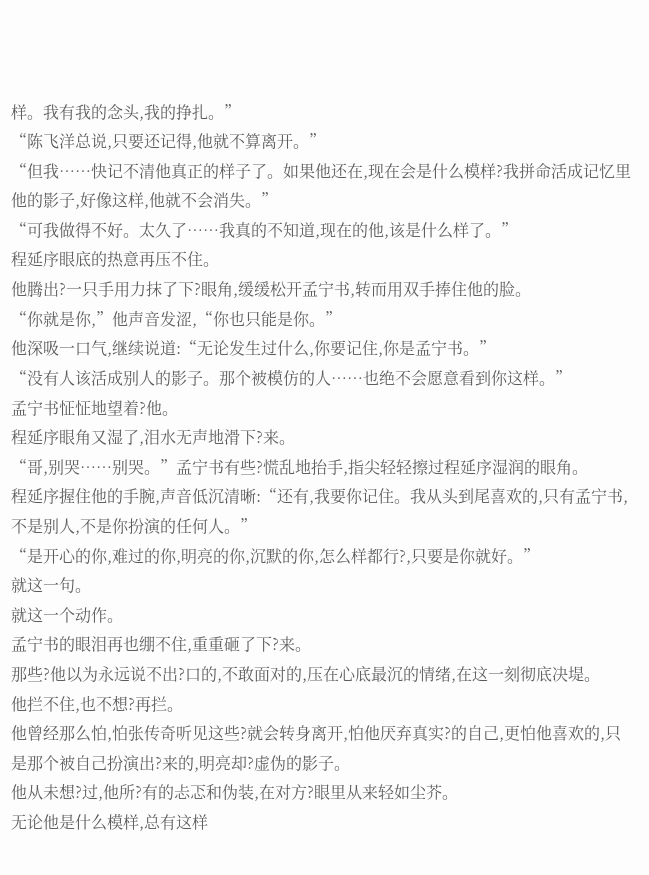样。我有我的念头,我的挣扎。”
“陈飞洋总说,只要还记得,他就不算离开。”
“但我……快记不清他真正的样子了。如果他还在,现在会是什么模样?我拼命活成记忆里他的影子,好像这样,他就不会消失。”
“可我做得不好。太久了……我真的不知道,现在的他,该是什么样了。”
程延序眼底的热意再压不住。
他腾出?一只手用力抹了下?眼角,缓缓松开孟宁书,转而用双手捧住他的脸。
“你就是你,”他声音发涩,“你也只能是你。”
他深吸一口气,继续说道:“无论发生过什么,你要记住,你是孟宁书。”
“没有人该活成别人的影子。那个被模仿的人……也绝不会愿意看到你这样。”
孟宁书怔怔地望着?他。
程延序眼角又湿了,泪水无声地滑下?来。
“哥,别哭……别哭。”孟宁书有些?慌乱地抬手,指尖轻轻擦过程延序湿润的眼角。
程延序握住他的手腕,声音低沉清晰:“还有,我要你记住。我从头到尾喜欢的,只有孟宁书,不是别人,不是你扮演的任何人。”
“是开心的你,难过的你,明亮的你,沉默的你,怎么样都行?,只要是你就好。”
就这一句。
就这一个动作。
孟宁书的眼泪再也绷不住,重重砸了下?来。
那些?他以为永远说不出?口的,不敢面对的,压在心底最沉的情绪,在这一刻彻底决堤。
他拦不住,也不想?再拦。
他曾经那么怕,怕张传奇听见这些?就会转身离开,怕他厌弃真实?的自己,更怕他喜欢的,只是那个被自己扮演出?来的,明亮却?虚伪的影子。
他从未想?过,他所?有的忐忑和伪装,在对方?眼里从来轻如尘芥。
无论他是什么模样,总有这样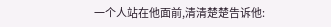一个人站在他面前,清清楚楚告诉他: